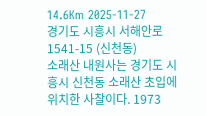14.6Km 2025-11-27
경기도 시흥시 서해안로 1541-15 (신천동)
소래산 내원사는 경기도 시흥시 신천동 소래산 초입에 위치한 사찰이다. 1973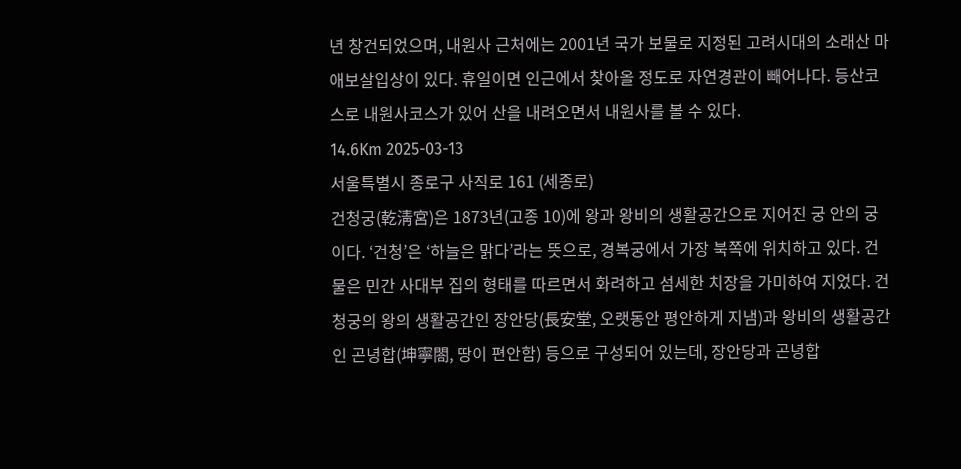년 창건되었으며, 내원사 근처에는 2001년 국가 보물로 지정된 고려시대의 소래산 마애보살입상이 있다. 휴일이면 인근에서 찾아올 정도로 자연경관이 빼어나다. 등산코스로 내원사코스가 있어 산을 내려오면서 내원사를 볼 수 있다.
14.6Km 2025-03-13
서울특별시 종로구 사직로 161 (세종로)
건청궁(乾淸宮)은 1873년(고종 10)에 왕과 왕비의 생활공간으로 지어진 궁 안의 궁이다. ‘건청’은 ‘하늘은 맑다’라는 뜻으로, 경복궁에서 가장 북쪽에 위치하고 있다. 건물은 민간 사대부 집의 형태를 따르면서 화려하고 섬세한 치장을 가미하여 지었다. 건청궁의 왕의 생활공간인 장안당(長安堂, 오랫동안 평안하게 지냄)과 왕비의 생활공간인 곤녕합(坤寧閤, 땅이 편안함) 등으로 구성되어 있는데, 장안당과 곤녕합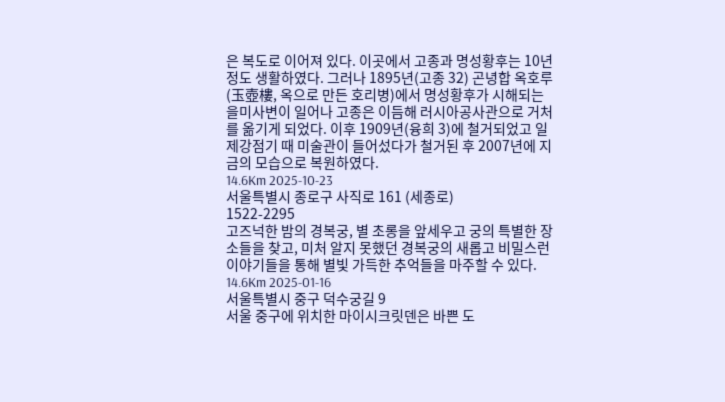은 복도로 이어져 있다. 이곳에서 고종과 명성황후는 10년 정도 생활하였다. 그러나 1895년(고종 32) 곤녕합 옥호루(玉壺樓, 옥으로 만든 호리병)에서 명성황후가 시해되는 을미사변이 일어나 고종은 이듬해 러시아공사관으로 거처를 옮기게 되었다. 이후 1909년(융희 3)에 철거되었고 일제강점기 때 미술관이 들어섰다가 철거된 후 2007년에 지금의 모습으로 복원하였다.
14.6Km 2025-10-23
서울특별시 종로구 사직로 161 (세종로)
1522-2295
고즈넉한 밤의 경복궁, 별 초롱을 앞세우고 궁의 특별한 장소들을 찾고, 미처 알지 못했던 경복궁의 새롭고 비밀스런 이야기들을 통해 별빛 가득한 추억들을 마주할 수 있다.
14.6Km 2025-01-16
서울특별시 중구 덕수궁길 9
서울 중구에 위치한 마이시크릿덴은 바쁜 도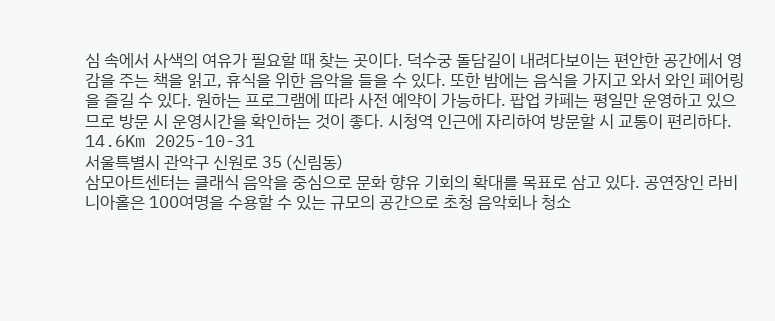심 속에서 사색의 여유가 필요할 때 찾는 곳이다. 덕수궁 돌담길이 내려다보이는 편안한 공간에서 영감을 주는 책을 읽고, 휴식을 위한 음악을 들을 수 있다. 또한 밤에는 음식을 가지고 와서 와인 페어링을 즐길 수 있다. 원하는 프로그램에 따라 사전 예약이 가능하다. 팝업 카페는 평일만 운영하고 있으므로 방문 시 운영시간을 확인하는 것이 좋다. 시청역 인근에 자리하여 방문할 시 교통이 편리하다.
14.6Km 2025-10-31
서울특별시 관악구 신원로 35 (신림동)
삼모아트센터는 클래식 음악을 중심으로 문화 향유 기회의 확대를 목표로 삼고 있다. 공연장인 라비니아홀은 100여명을 수용할 수 있는 규모의 공간으로 초청 음악회나 청소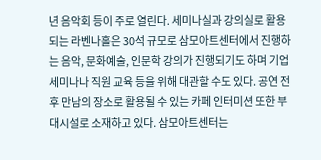년 음악회 등이 주로 열린다. 세미나실과 강의실로 활용되는 라벤나홀은 30석 규모로 삼모아트센터에서 진행하는 음악, 문화예술, 인문학 강의가 진행되기도 하며 기업세미나나 직원 교육 등을 위해 대관할 수도 있다. 공연 전후 만남의 장소로 활용될 수 있는 카페 인터미션 또한 부대시설로 소재하고 있다. 삼모아트센터는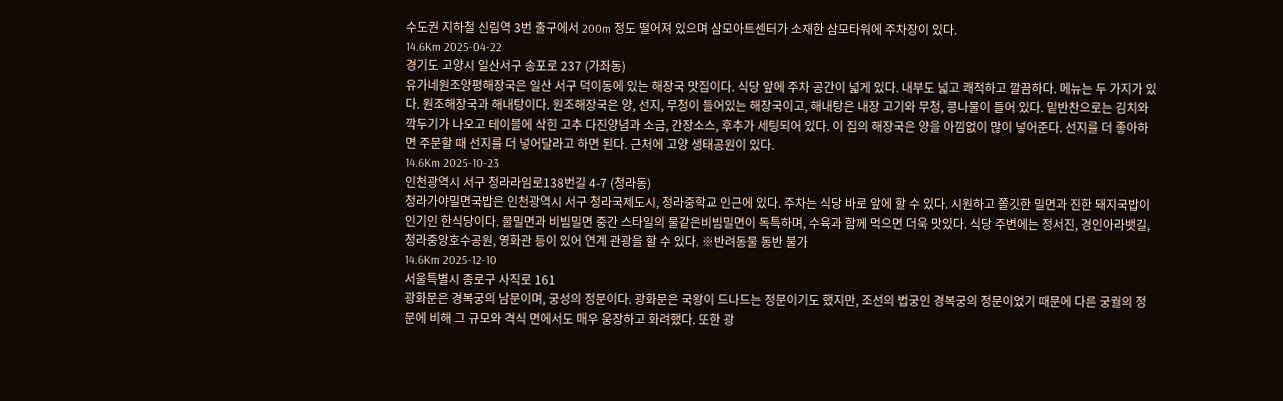수도권 지하철 신림역 3번 출구에서 200m 정도 떨어져 있으며 삼모아트센터가 소재한 삼모타워에 주차장이 있다.
14.6Km 2025-04-22
경기도 고양시 일산서구 송포로 237 (가좌동)
유가네원조양평해장국은 일산 서구 덕이동에 있는 해장국 맛집이다. 식당 앞에 주차 공간이 넓게 있다. 내부도 넓고 쾌적하고 깔끔하다. 메뉴는 두 가지가 있다. 원조해장국과 해내탕이다. 원조해장국은 양, 선지, 무청이 들어있는 해장국이고, 해내탕은 내장 고기와 무청, 콩나물이 들어 있다. 밑반찬으로는 김치와 깍두기가 나오고 테이블에 삭힌 고추 다진양념과 소금, 간장소스, 후추가 세팅되어 있다. 이 집의 해장국은 양을 아낌없이 많이 넣어준다. 선지를 더 좋아하면 주문할 때 선지를 더 넣어달라고 하면 된다. 근처에 고양 생태공원이 있다.
14.6Km 2025-10-23
인천광역시 서구 청라라임로138번길 4-7 (청라동)
청라가야밀면국밥은 인천광역시 서구 청라국제도시, 청라중학교 인근에 있다. 주차는 식당 바로 앞에 할 수 있다. 시원하고 쫄깃한 밀면과 진한 돼지국밥이 인기인 한식당이다. 물밀면과 비빔밀면 중간 스타일의 물같은비빔밀면이 독특하며, 수육과 함께 먹으면 더욱 맛있다. 식당 주변에는 정서진, 경인아라뱃길, 청라중앙호수공원, 영화관 등이 있어 연계 관광을 할 수 있다. ※반려동물 동반 불가
14.6Km 2025-12-10
서울특별시 종로구 사직로 161
광화문은 경복궁의 남문이며, 궁성의 정문이다. 광화문은 국왕이 드나드는 정문이기도 했지만, 조선의 법궁인 경복궁의 정문이었기 때문에 다른 궁궐의 정문에 비해 그 규모와 격식 면에서도 매우 웅장하고 화려했다. 또한 광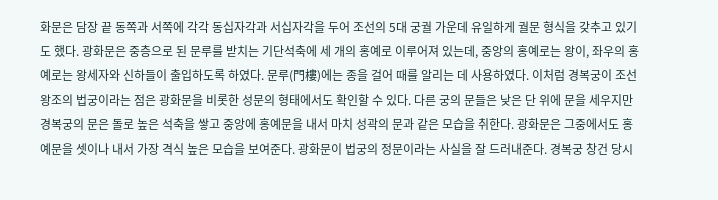화문은 담장 끝 동쪽과 서쪽에 각각 동십자각과 서십자각을 두어 조선의 5대 궁궐 가운데 유일하게 궐문 형식을 갖추고 있기도 했다. 광화문은 중층으로 된 문루를 받치는 기단석축에 세 개의 홍예로 이루어져 있는데, 중앙의 홍예로는 왕이, 좌우의 홍예로는 왕세자와 신하들이 출입하도록 하였다. 문루(門樓)에는 종을 걸어 때를 알리는 데 사용하였다. 이처럼 경복궁이 조선왕조의 법궁이라는 점은 광화문을 비롯한 성문의 형태에서도 확인할 수 있다. 다른 궁의 문들은 낮은 단 위에 문을 세우지만 경복궁의 문은 돌로 높은 석축을 쌓고 중앙에 홍예문을 내서 마치 성곽의 문과 같은 모습을 취한다. 광화문은 그중에서도 홍예문을 셋이나 내서 가장 격식 높은 모습을 보여준다. 광화문이 법궁의 정문이라는 사실을 잘 드러내준다. 경복궁 창건 당시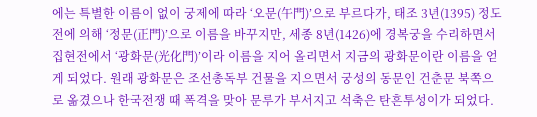에는 특별한 이름이 없이 궁제에 따라 ‘오문(午門)’으로 부르다가, 태조 3년(1395) 정도전에 의해 ‘정문(正門)’으로 이름을 바꾸지만, 세종 8년(1426)에 경복궁을 수리하면서 집현전에서 ‘광화문(光化門)’이라 이름을 지어 올리면서 지금의 광화문이란 이름을 얻게 되었다. 원래 광화문은 조선총독부 건물을 지으면서 궁성의 동문인 건춘문 북쪽으로 옮겼으나 한국전쟁 때 폭격을 맞아 문루가 부서지고 석축은 탄흔투성이가 되었다.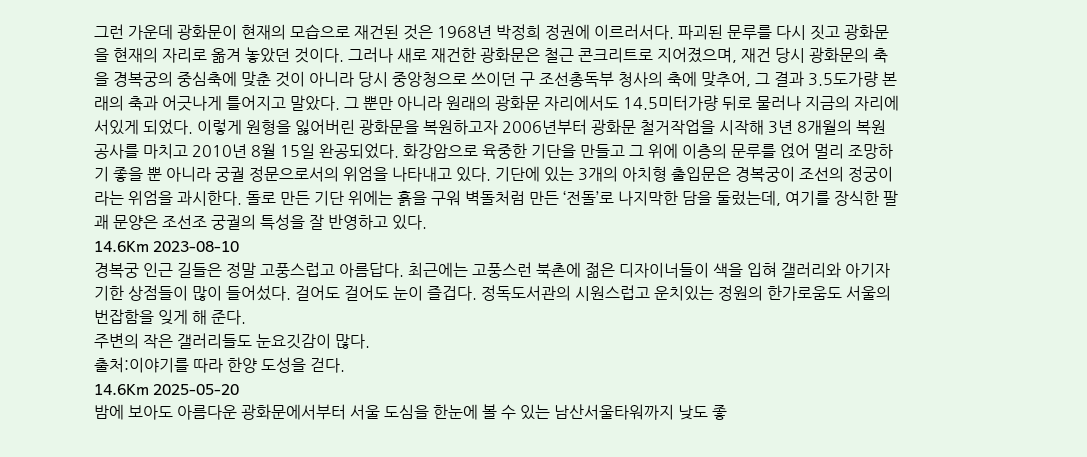그런 가운데 광화문이 현재의 모습으로 재건된 것은 1968년 박정희 정권에 이르러서다. 파괴된 문루를 다시 짓고 광화문을 현재의 자리로 옮겨 놓았던 것이다. 그러나 새로 재건한 광화문은 철근 콘크리트로 지어졌으며, 재건 당시 광화문의 축을 경복궁의 중심축에 맞춘 것이 아니라 당시 중앙청으로 쓰이던 구 조선총독부 청사의 축에 맞추어, 그 결과 3.5도가량 본래의 축과 어긋나게 틀어지고 말았다. 그 뿐만 아니라 원래의 광화문 자리에서도 14.5미터가량 뒤로 물러나 지금의 자리에 서있게 되었다. 이렇게 원형을 잃어버린 광화문을 복원하고자 2006년부터 광화문 철거작업을 시작해 3년 8개월의 복원 공사를 마치고 2010년 8월 15일 완공되었다. 화강암으로 육중한 기단을 만들고 그 위에 이층의 문루를 얹어 멀리 조망하기 좋을 뿐 아니라 궁궐 정문으로서의 위엄을 나타내고 있다. 기단에 있는 3개의 아치형 출입문은 경복궁이 조선의 정궁이라는 위엄을 과시한다. 돌로 만든 기단 위에는 흙을 구워 벽돌처럼 만든 ‘전돌’로 나지막한 담을 둘렀는데, 여기를 장식한 팔괘 문양은 조선조 궁궐의 특성을 잘 반영하고 있다.
14.6Km 2023-08-10
경복궁 인근 길들은 정말 고풍스럽고 아름답다. 최근에는 고풍스런 북촌에 젊은 디자이너들이 색을 입혀 갤러리와 아기자기한 상점들이 많이 들어섰다. 걸어도 걸어도 눈이 즐겁다. 정독도서관의 시원스럽고 운치있는 정원의 한가로움도 서울의 번잡함을 잊게 해 준다.
주변의 작은 갤러리들도 눈요깃감이 많다.
출처:이야기를 따라 한양 도성을 걷다.
14.6Km 2025-05-20
밤에 보아도 아름다운 광화문에서부터 서울 도심을 한눈에 볼 수 있는 남산서울타워까지 낮도 좋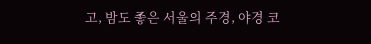고, 밤도 좋은 서울의 주경, 야경 코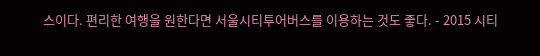스이다. 편리한 여행을 원한다면 서울시티투어버스를 이용하는 것도 좋다. - 2015 시티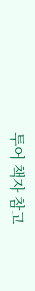투어 책자 참고